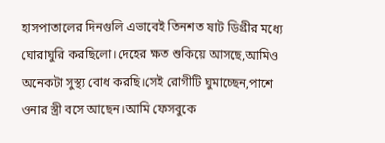হাসপাতালের দিনগুলি এভাবেই তিনশত ষাট ডিগ্রীর মধ্যে ঘোরাঘুরি করছিলো।দেহের ক্ষত শুকিয়ে আসছে,আমিও অনেকটা সুস্থ্য বোধ করছি।সেই রোগীটি ঘুমাচ্ছেন,পাশে ওনার স্ত্রী বসে আছেন।আমি ফেসবুকে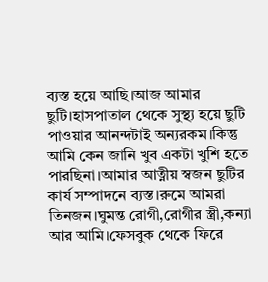ব্যস্ত হয়ে আছি।আজ আমার ছুটি।হাসপাতাল থেকে সুস্থ্য হয়ে ছুটি পাওয়ার আনন্দটাই অন্যরকম।কিন্তু আমি কেন জানি খুব একটা খুশি হতে পারছিনা।আমার আত্নীয় স্বজন ছুটির কার্য সম্পাদনে ব্যস্ত।রুমে আমরা তিনজন।ঘুমন্ত রোগী,রোগীর স্ত্রী,কন্যা আর আমি।ফেসবুক থেকে ফিরে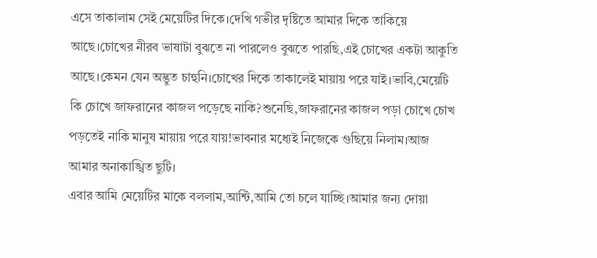এসে তাকালাম সেই মেয়েটির দিকে।দেখি গভীর দৃষ্টিতে আমার দিকে তাকিয়ে আছে।চোখের নীরব ভাষাটা বুঝতে না পারলেও বুঝতে পারছি,এই চোখের একটা আকুতি আছে।কেমন যেন অদ্ভুত চাহুনি।চোখের দিকে তাকালেই মায়ায় পরে যাই।ভাবি,মেয়েটি কি চোখে জাফরানের কাজল পড়েছে নাকি?শুনেছি,জাফরানের কাজল পড়া চোখে চোখ পড়তেই নাকি মানুষ মায়ায় পরে যায়!ভাবনার মধ্যেই নিজেকে গুছিয়ে নিলাম।আজ আমার অনাকাঙ্খিত ছুটি।
এবার আমি মেয়েটির মাকে বললাম,আন্টি,আমি তো চলে যাচ্ছি।আমার জন্য দোয়া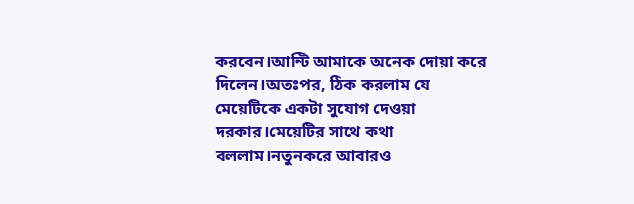করবেন।আন্টি আমাকে অনেক দোয়া করে দিলেন।অতঃপর, ঠিক করলাম যে মেয়েটিকে একটা সুযোগ দেওয়া দরকার।মেয়েটির সাথে কথা বললাম।নতুনকরে আবারও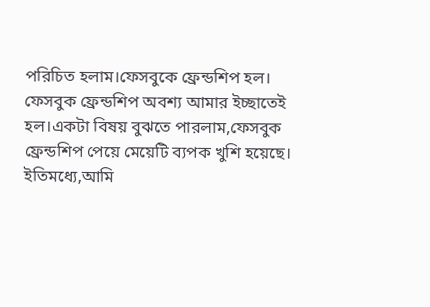পরিচিত হলাম।ফেসবুকে ফ্রেন্ডশিপ হল। ফেসবুক ফ্রেন্ডশিপ অবশ্য আমার ইচ্ছাতেই হল।একটা বিষয় বুঝতে পারলাম,ফেসবুক ফ্রেন্ডশিপ পেয়ে মেয়েটি ব্যপক খুশি হয়েছে।
ইতিমধ্যে,আমি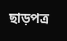ছাড়পত্র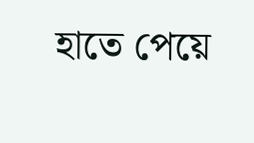হাতে পেয়ে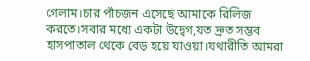গেলাম।চার পাঁচজন এসেছে আমাকে রিলিজ করতে।সবার মধ্যে একটা উদ্বেগ,যত দ্রুত সম্ভব হাসপাতাল থেকে বেড় হয়ে যাওয়া।যথারীতি আমরা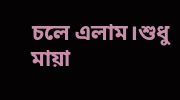চলে এলাম।শুধু মায়া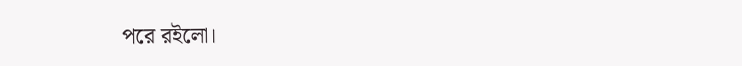পরে রইলো।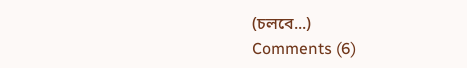(চলবে...)
Comments (6)